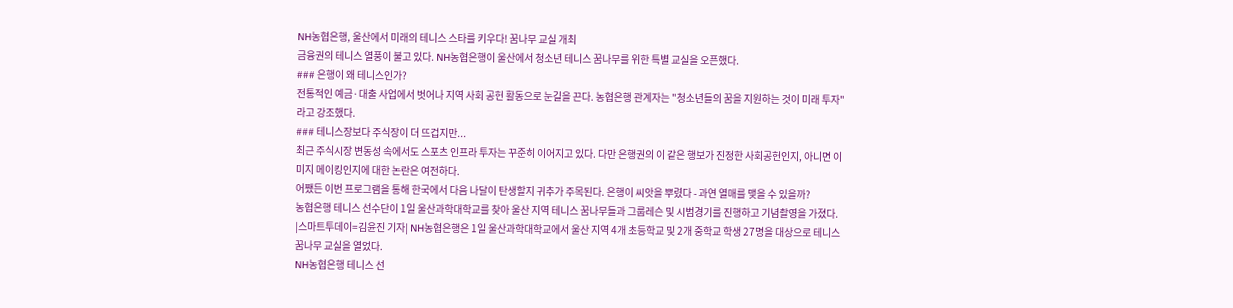NH농협은행, 울산에서 미래의 테니스 스타를 키우다! 꿈나무 교실 개최
금융권의 테니스 열풍이 불고 있다. NH농협은행이 울산에서 청소년 테니스 꿈나무를 위한 특별 교실을 오픈했다.
### 은행이 왜 테니스인가?
전통적인 예금·대출 사업에서 벗어나 지역 사회 공헌 활동으로 눈길을 끈다. 농협은행 관계자는 "청소년들의 꿈을 지원하는 것이 미래 투자"라고 강조했다.
### 테니스장보다 주식장이 더 뜨겁지만...
최근 주식시장 변동성 속에서도 스포츠 인프라 투자는 꾸준히 이어지고 있다. 다만 은행권의 이 같은 행보가 진정한 사회공헌인지, 아니면 이미지 메이킹인지에 대한 논란은 여전하다.
어쨌든 이번 프로그램을 통해 한국에서 다음 나달이 탄생할지 귀추가 주목된다. 은행이 씨앗을 뿌렸다 - 과연 열매를 맺을 수 있을까?
농협은행 테니스 선수단이 1일 울산과학대학교를 찾아 울산 지역 테니스 꿈나무들과 그룹레슨 및 시범경기를 진행하고 기념촬영을 가졌다.
|스마트투데이=김윤진 기자| NH농협은행은 1일 울산과학대학교에서 울산 지역 4개 초등학교 및 2개 중학교 학생 27명을 대상으로 테니스 꿈나무 교실을 열었다.
NH농협은행 테니스 선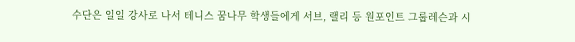수단은 일일 강사로 나서 테니스 꿈나무 학생들에게 서브, 랠리 등 원포인트 그룹레슨과 시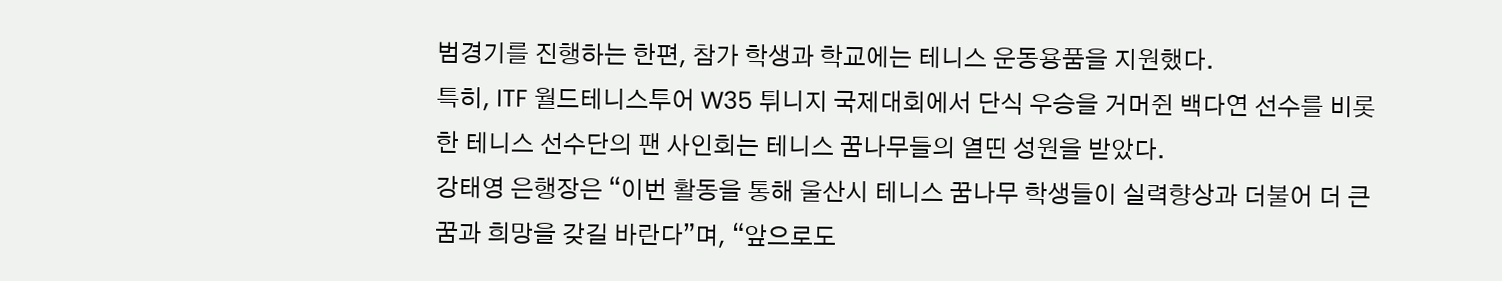범경기를 진행하는 한편, 참가 학생과 학교에는 테니스 운동용품을 지원했다.
특히, ITF 월드테니스투어 W35 튀니지 국제대회에서 단식 우승을 거머쥔 백다연 선수를 비롯한 테니스 선수단의 팬 사인회는 테니스 꿈나무들의 열띤 성원을 받았다.
강태영 은행장은 “이번 활동을 통해 울산시 테니스 꿈나무 학생들이 실력향상과 더불어 더 큰 꿈과 희망을 갖길 바란다”며, “앞으로도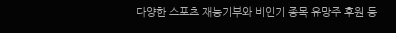다양한 스포츠 재능기부와 비인기 종목 유망주 후원 등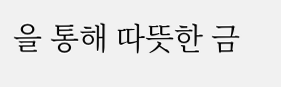을 통해 따뜻한 금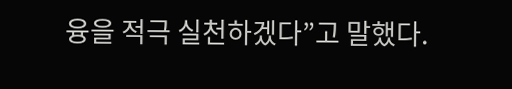융을 적극 실천하겠다”고 말했다.